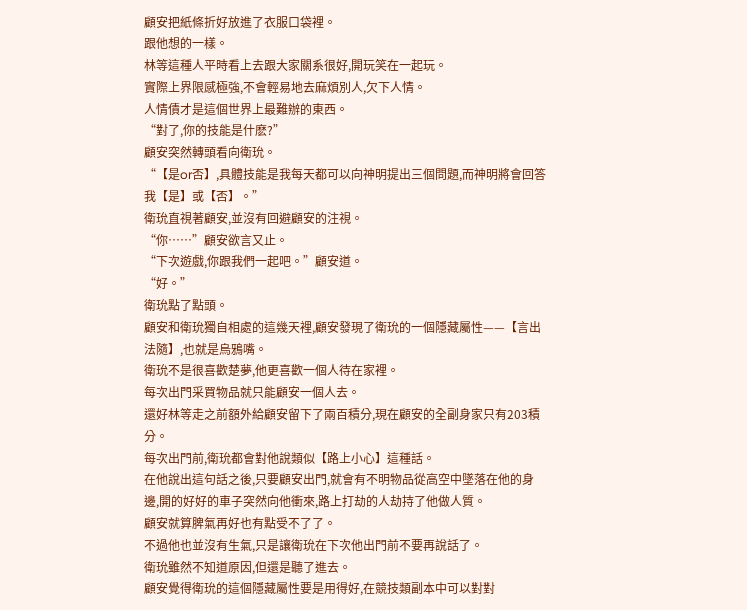顧安把紙條折好放進了衣服口袋裡。
跟他想的一樣。
林等這種人平時看上去跟大家關系很好,開玩笑在一起玩。
實際上界限感極強,不會輕易地去麻煩別人,欠下人情。
人情債才是這個世界上最難辦的東西。
“對了,你的技能是什麽?”
顧安突然轉頭看向衛玧。
“【是or否】,具體技能是我每天都可以向神明提出三個問題,而神明將會回答我【是】或【否】。”
衛玧直視著顧安,並沒有回避顧安的注視。
“你……”顧安欲言又止。
“下次遊戲,你跟我們一起吧。”顧安道。
“好。”
衛玧點了點頭。
顧安和衛玧獨自相處的這幾天裡,顧安發現了衛玧的一個隱藏屬性——【言出法隨】,也就是烏鴉嘴。
衛玧不是很喜歡楚夢,他更喜歡一個人待在家裡。
每次出門采買物品就只能顧安一個人去。
還好林等走之前額外給顧安留下了兩百積分,現在顧安的全副身家只有203積分。
每次出門前,衛玧都會對他說類似【路上小心】這種話。
在他說出這句話之後,只要顧安出門,就會有不明物品從高空中墜落在他的身邊,開的好好的車子突然向他衝來,路上打劫的人劫持了他做人質。
顧安就算脾氣再好也有點受不了了。
不過他也並沒有生氣,只是讓衛玧在下次他出門前不要再說話了。
衛玧雖然不知道原因,但還是聽了進去。
顧安覺得衛玧的這個隱藏屬性要是用得好,在競技類副本中可以對對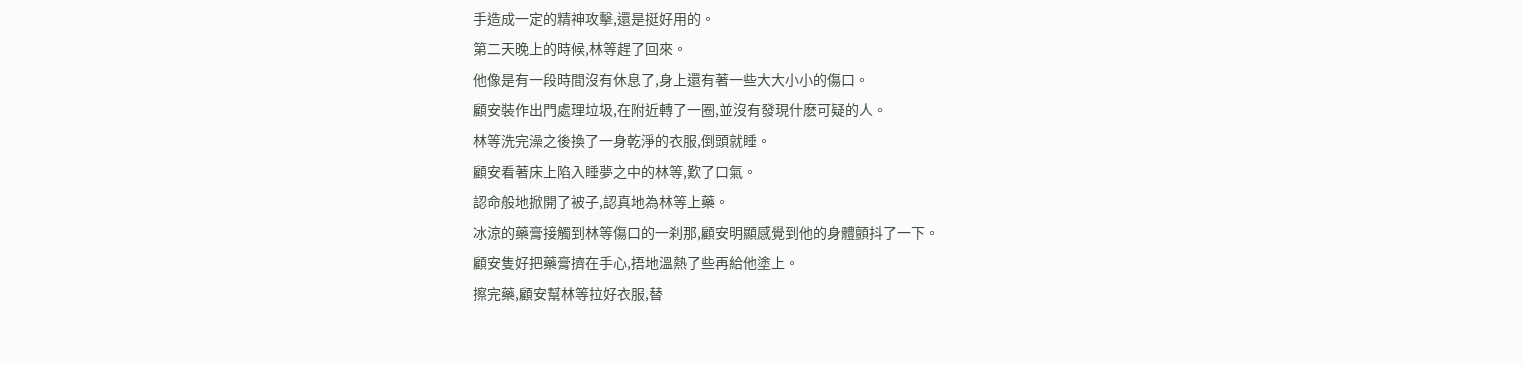手造成一定的精神攻擊,還是挺好用的。
第二天晚上的時候,林等趕了回來。
他像是有一段時間沒有休息了,身上還有著一些大大小小的傷口。
顧安裝作出門處理垃圾,在附近轉了一圈,並沒有發現什麽可疑的人。
林等洗完澡之後換了一身乾淨的衣服,倒頭就睡。
顧安看著床上陷入睡夢之中的林等,歎了口氣。
認命般地掀開了被子,認真地為林等上藥。
冰涼的藥膏接觸到林等傷口的一刹那,顧安明顯感覺到他的身體顫抖了一下。
顧安隻好把藥膏擠在手心,捂地溫熱了些再給他塗上。
擦完藥,顧安幫林等拉好衣服,替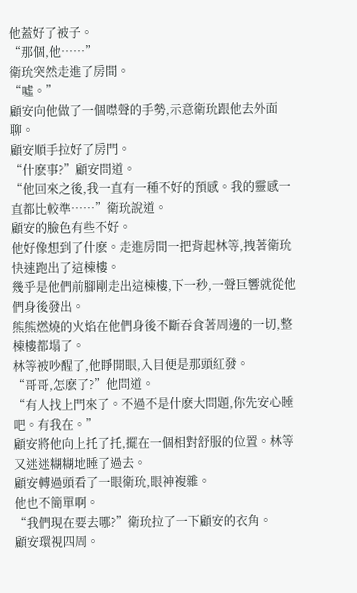他蓋好了被子。
“那個,他……”
衛玧突然走進了房間。
“噓。”
顧安向他做了一個噤聲的手勢,示意衛玧跟他去外面聊。
顧安順手拉好了房門。
“什麽事?”顧安問道。
“他回來之後,我一直有一種不好的預感。我的靈感一直都比較準……”衛玧說道。
顧安的臉色有些不好。
他好像想到了什麽。走進房間一把背起林等,拽著衛玧快速跑出了這棟樓。
幾乎是他們前腳剛走出這棟樓,下一秒,一聲巨響就從他們身後發出。
熊熊燃燒的火焰在他們身後不斷吞食著周邊的一切,整棟樓都塌了。
林等被吵醒了,他睜開眼,入目便是那頭紅發。
“哥哥,怎麽了?”他問道。
“有人找上門來了。不過不是什麽大問題,你先安心睡吧。有我在。”
顧安將他向上托了托,擺在一個相對舒服的位置。林等又迷迷糊糊地睡了過去。
顧安轉過頭看了一眼衛玧,眼神複雜。
他也不簡單啊。
“我們現在要去哪?”衛玧拉了一下顧安的衣角。
顧安環視四周。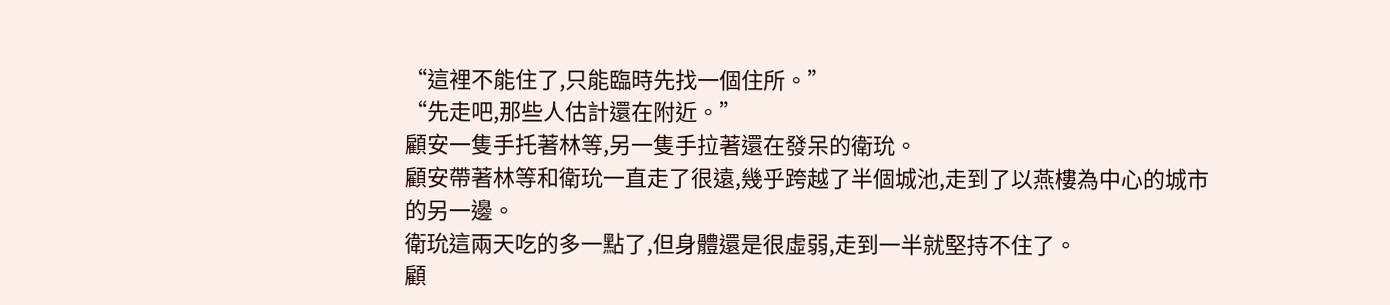“這裡不能住了,只能臨時先找一個住所。”
“先走吧,那些人估計還在附近。”
顧安一隻手托著林等,另一隻手拉著還在發呆的衛玧。
顧安帶著林等和衛玧一直走了很遠,幾乎跨越了半個城池,走到了以燕樓為中心的城市的另一邊。
衛玧這兩天吃的多一點了,但身體還是很虛弱,走到一半就堅持不住了。
顧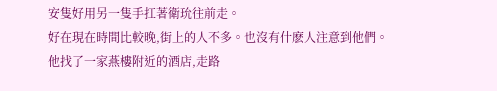安隻好用另一隻手扛著衛玧往前走。
好在現在時間比較晚,街上的人不多。也沒有什麽人注意到他們。
他找了一家燕樓附近的酒店,走路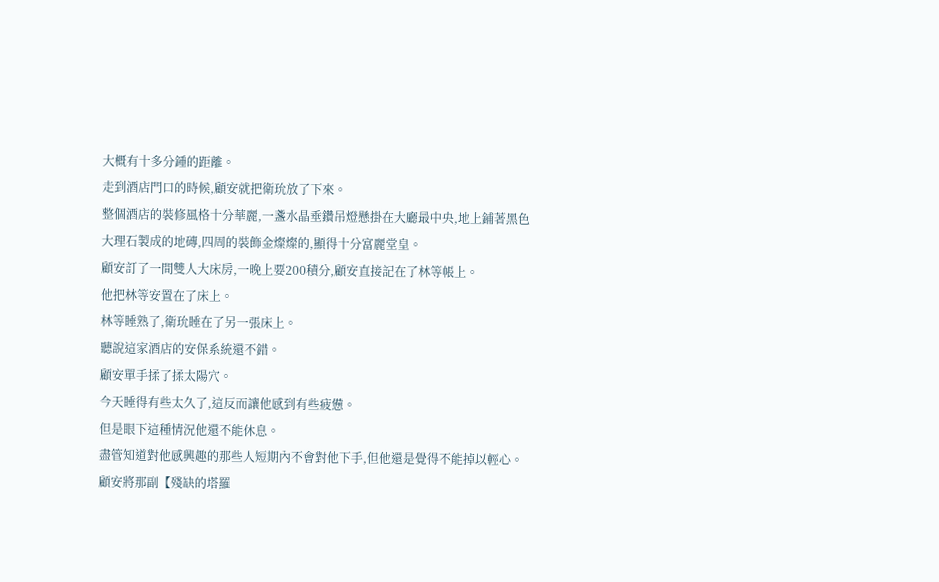大概有十多分鍾的距離。
走到酒店門口的時候,顧安就把衛玧放了下來。
整個酒店的裝修風格十分華麗,一盞水晶垂鑽吊燈懸掛在大廳最中央,地上鋪著黑色大理石製成的地磚,四周的裝飾金燦燦的,顯得十分富麗堂皇。
顧安訂了一間雙人大床房,一晚上要200積分,顧安直接記在了林等帳上。
他把林等安置在了床上。
林等睡熟了,衛玧睡在了另一張床上。
聽說這家酒店的安保系統還不錯。
顧安單手揉了揉太陽穴。
今天睡得有些太久了,這反而讓他感到有些疲憊。
但是眼下這種情況他還不能休息。
盡管知道對他感興趣的那些人短期內不會對他下手,但他還是覺得不能掉以輕心。
顧安將那副【殘缺的塔羅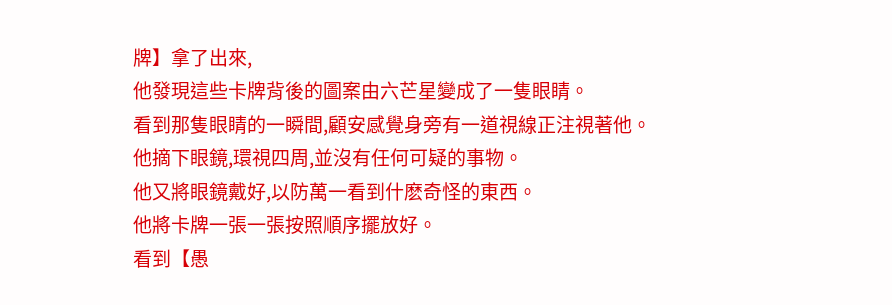牌】拿了出來,
他發現這些卡牌背後的圖案由六芒星變成了一隻眼睛。
看到那隻眼睛的一瞬間,顧安感覺身旁有一道視線正注視著他。
他摘下眼鏡,環視四周,並沒有任何可疑的事物。
他又將眼鏡戴好,以防萬一看到什麽奇怪的東西。
他將卡牌一張一張按照順序擺放好。
看到【愚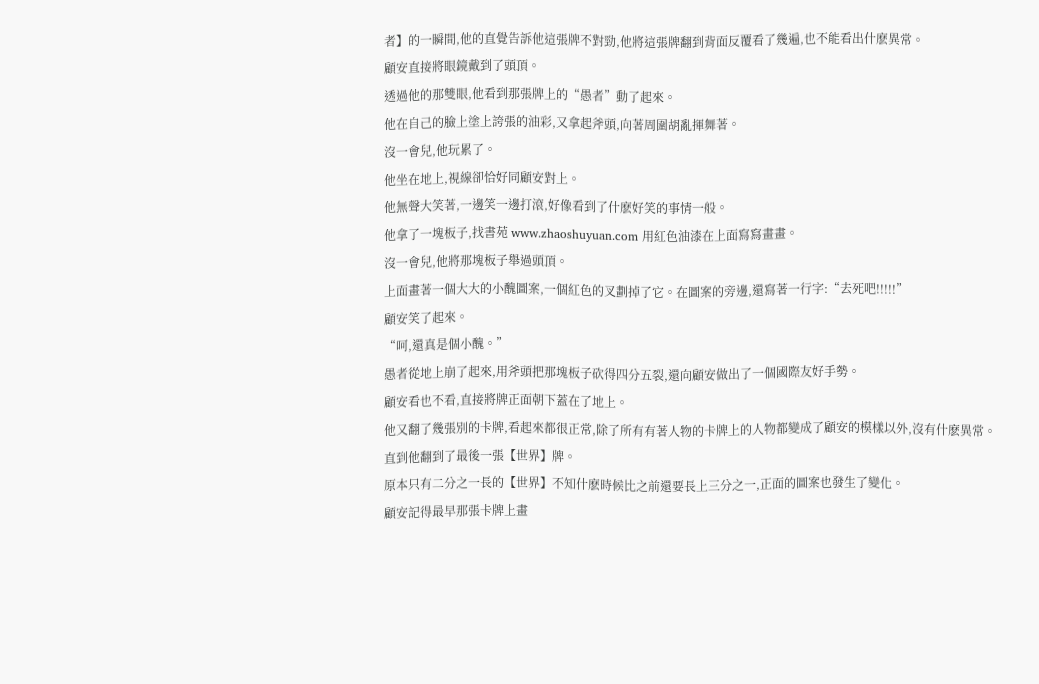者】的一瞬間,他的直覺告訴他這張牌不對勁,他將這張牌翻到背面反覆看了幾遍,也不能看出什麽異常。
顧安直接將眼鏡戴到了頭頂。
透過他的那雙眼,他看到那張牌上的“愚者”動了起來。
他在自己的臉上塗上誇張的油彩,又拿起斧頭,向著周圍胡亂揮舞著。
沒一會兒,他玩累了。
他坐在地上,視線卻恰好同顧安對上。
他無聲大笑著,一邊笑一邊打滾,好像看到了什麽好笑的事情一般。
他拿了一塊板子,找書苑 www.zhaoshuyuan.com 用紅色油漆在上面寫寫畫畫。
沒一會兒,他將那塊板子舉過頭頂。
上面畫著一個大大的小醜圖案,一個紅色的叉劃掉了它。在圖案的旁邊,還寫著一行字:“去死吧!!!!!”
顧安笑了起來。
“呵,還真是個小醜。”
愚者從地上崩了起來,用斧頭把那塊板子砍得四分五裂,還向顧安做出了一個國際友好手勢。
顧安看也不看,直接將牌正面朝下蓋在了地上。
他又翻了幾張別的卡牌,看起來都很正常,除了所有有著人物的卡牌上的人物都變成了顧安的模樣以外,沒有什麽異常。
直到他翻到了最後一張【世界】牌。
原本只有二分之一長的【世界】不知什麽時候比之前還要長上三分之一,正面的圖案也發生了變化。
顧安記得最早那張卡牌上畫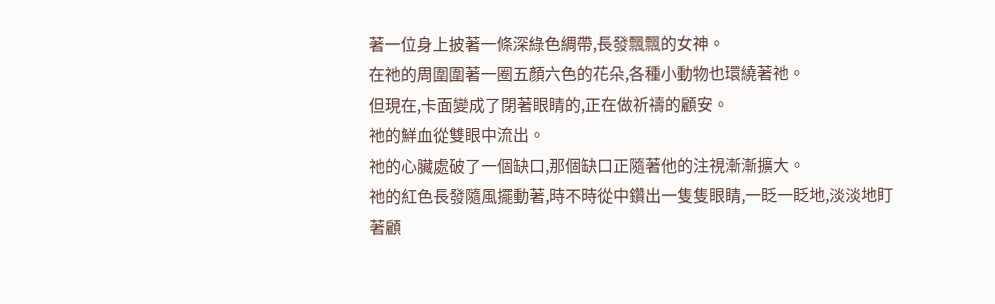著一位身上披著一條深綠色綢帶,長發飄飄的女神。
在祂的周圍圍著一圈五顏六色的花朵,各種小動物也環繞著祂。
但現在,卡面變成了閉著眼睛的,正在做祈禱的顧安。
祂的鮮血從雙眼中流出。
祂的心臟處破了一個缺口,那個缺口正隨著他的注視漸漸擴大。
祂的紅色長發隨風擺動著,時不時從中鑽出一隻隻眼睛,一眨一眨地,淡淡地盯著顧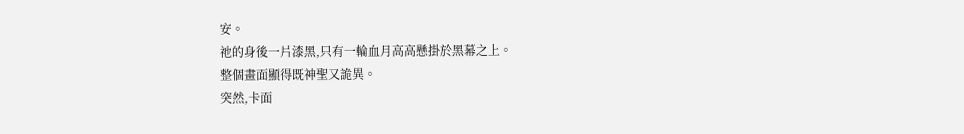安。
祂的身後一片漆黑,只有一輪血月高高懸掛於黑幕之上。
整個畫面顯得既神聖又詭異。
突然,卡面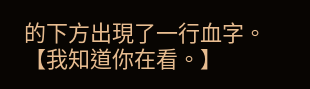的下方出現了一行血字。
【我知道你在看。】